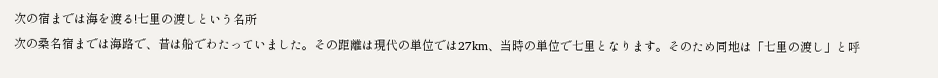次の宿までは海を渡る!七里の渡しという名所
次の桑名宿までは海路で、昔は船でわたっていました。その距離は現代の単位では27km、当時の単位で七里となります。そのため同地は「七里の渡し」と呼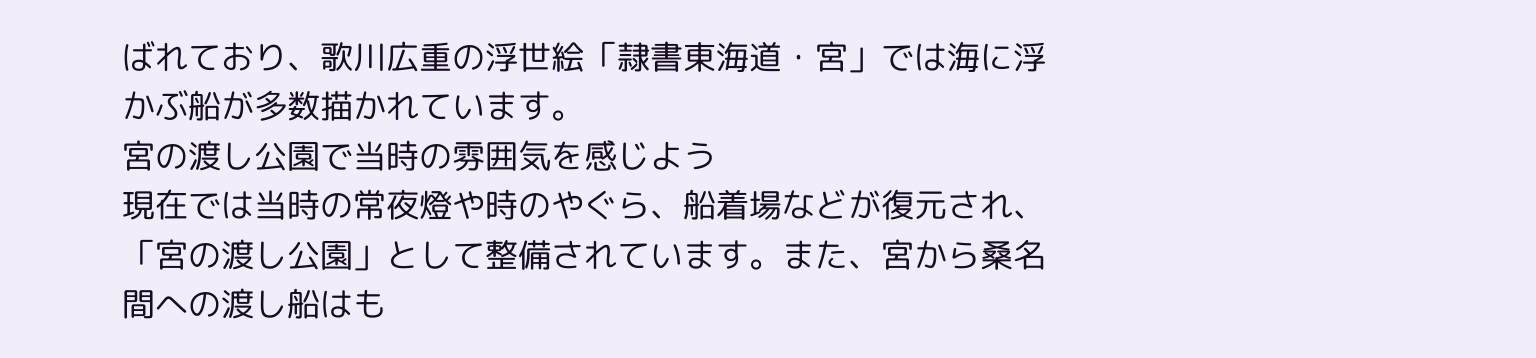ばれており、歌川広重の浮世絵「隷書東海道・宮」では海に浮かぶ船が多数描かれています。
宮の渡し公園で当時の雰囲気を感じよう
現在では当時の常夜燈や時のやぐら、船着場などが復元され、「宮の渡し公園」として整備されています。また、宮から桑名間への渡し船はも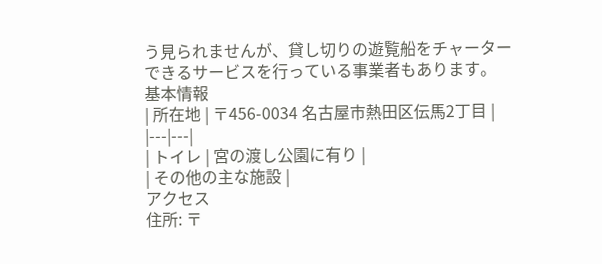う見られませんが、貸し切りの遊覧船をチャーターできるサービスを行っている事業者もあります。
基本情報
| 所在地 | 〒456-0034 名古屋市熱田区伝馬2丁目 |
|---|---|
| トイレ | 宮の渡し公園に有り |
| その他の主な施設 |
アクセス
住所: 〒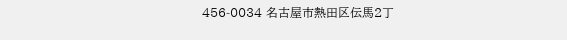456-0034 名古屋市熱田区伝馬2丁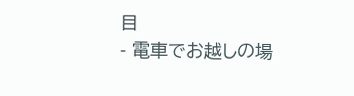目
- 電車でお越しの場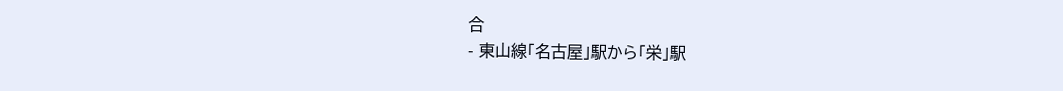合
- 東山線「名古屋」駅から「栄」駅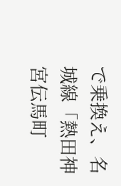で乗換え、名城線「熱田神宮伝馬町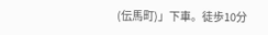(伝馬町)」下車。徒歩10分